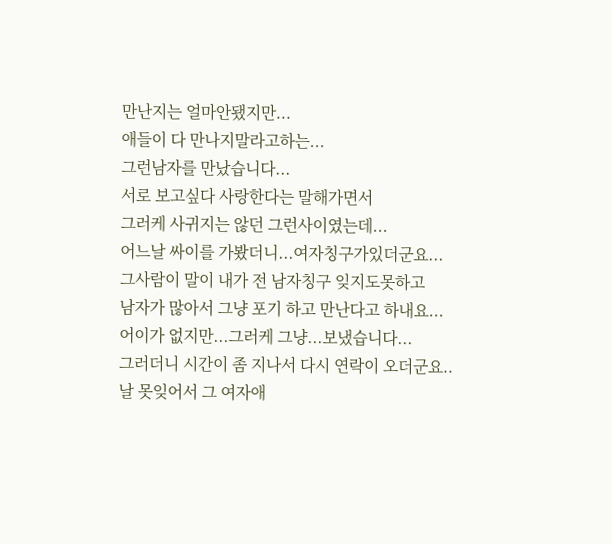만난지는 얼마안됐지만...
애들이 다 만나지말라고하는...
그런남자를 만났습니다...
서로 보고싶다 사랑한다는 말해가면서
그러케 사귀지는 않던 그런사이였는데...
어느날 싸이를 가봤더니...여자칭구가있더군요...
그사람이 말이 내가 전 남자칭구 잊지도못하고
남자가 많아서 그냥 포기 하고 만난다고 하내요...
어이가 없지만...그러케 그냥...보냈습니다...
그러더니 시간이 좀 지나서 다시 연락이 오더군요..
날 못잊어서 그 여자애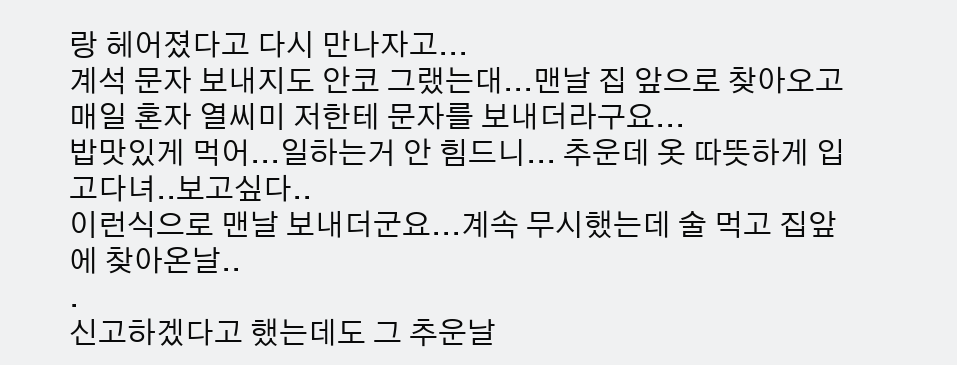랑 헤어졌다고 다시 만나자고...
계석 문자 보내지도 안코 그랬는대...맨날 집 앞으로 찾아오고
매일 혼자 열씨미 저한테 문자를 보내더라구요...
밥맛있게 먹어...일하는거 안 힘드니... 추운데 옷 따뜻하게 입고다녀..보고싶다..
이런식으로 맨날 보내더군요...계속 무시했는데 술 먹고 집앞에 찾아온날..
.
신고하겠다고 했는데도 그 추운날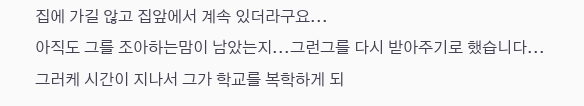집에 가길 않고 집앞에서 계속 있더라구요...
아직도 그를 조아하는맘이 남았는지...그런그를 다시 받아주기로 했습니다...
그러케 시간이 지나서 그가 학교를 복학하게 되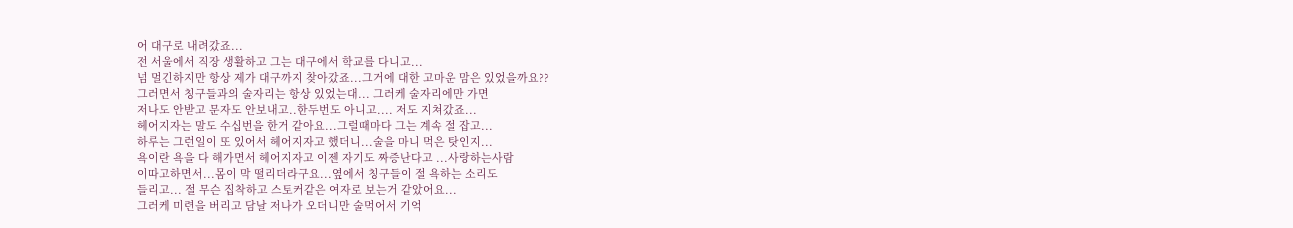어 대구로 내려갔죠...
전 서울에서 직장 생활하고 그는 대구에서 학교를 다니고...
넘 멀긴하지만 항상 제가 대구까지 찾아갔죠...그거에 대한 고마운 맘은 있었을까요??
그러면서 칭구들과의 술자리는 항상 있었는대... 그러케 술자리에만 가면
저나도 안받고 문자도 안보내고..한두번도 아니고.... 저도 지쳐갔죠...
헤어지자는 말도 수십번을 한거 같아요...그럴때마다 그는 계속 절 잡고...
하루는 그런일이 또 있어서 헤어지자고 했더니...술을 마니 먹은 탓인지...
욕이란 욕을 다 해가면서 헤어지자고 이젠 자기도 짜증난다고 ...사랑하는사람
이따고하면서...몸이 막 떨리더라구요...옆에서 칭구들이 절 욕하는 소리도
들리고... 절 무슨 집착하고 스토커같은 여자로 보는거 같았어요...
그러케 미련을 버리고 담날 저나가 오더니만 술먹어서 기억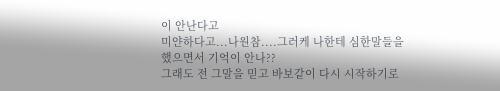이 안난다고
미얀하다고...나원참....그러케 나한테 심한말들을 했으면서 기억이 안나??
그래도 전 그말을 믿고 바보같이 다시 시작하기로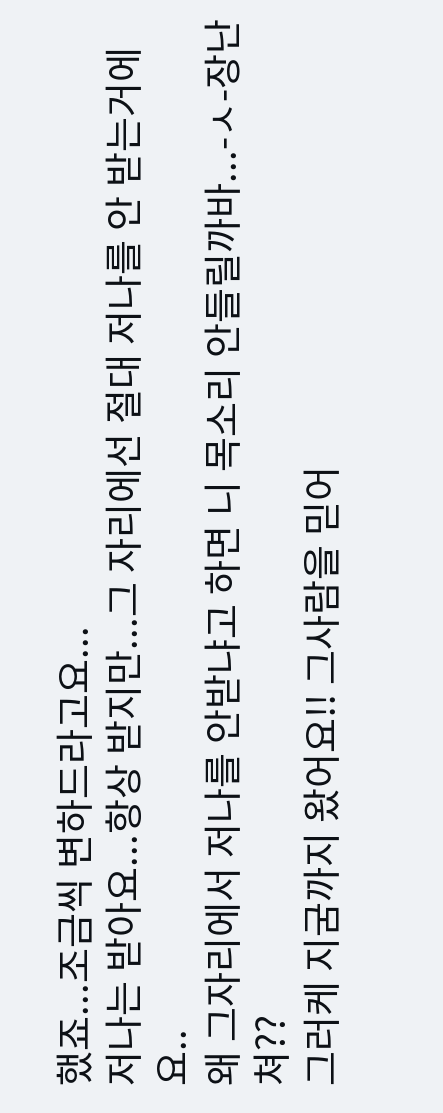했죠...조금씩 변하드라고요...
저나는 받아요...항상 받지만...그 자리에선 절대 저나를 안 받는거에요..
왜 그자리에서 저나를 안받냐고 하면 니 목소리 안들릴까바...-ㅅ-장난쳐??
그러케 지굼까지 왔어요!! 그사람을 믿어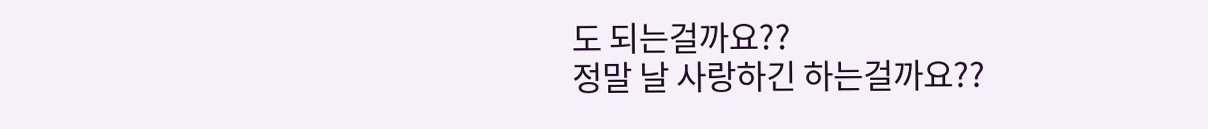도 되는걸까요??
정말 날 사랑하긴 하는걸까요??